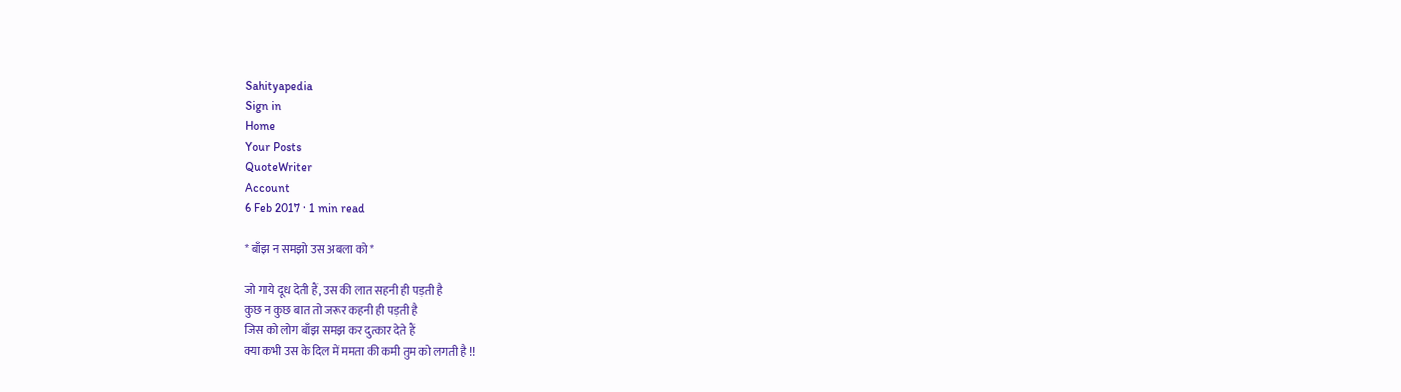Sahityapedia
Sign in
Home
Your Posts
QuoteWriter
Account
6 Feb 2017 · 1 min read

* बाँझ न समझो उस अबला को *

जो गाये दूध देती हैं, उस की लात सहनी ही पड़ती है
कुछ न कुछ बात तो जरूर कहनी ही पड़ती है
जिस को लोग बाँझ समझ कर दुत्कार देते हैं
क्या कभी उस के दिल में ममता की कमी तुम को लगती है !!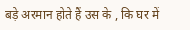बड़े अरमान होते हैं उस के , कि घर में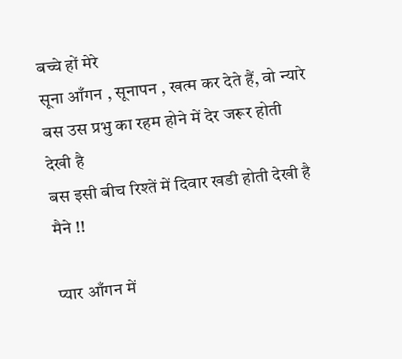बच्चे हों मेरे
सूना आँगन , सूनापन , खत्म कर देते हैं, वो न्यारे
बस उस प्रभु का रहम होने में देर जरूर होती देखी है
बस इसी बीच रिश्तें में दिवार खडी होती देखी है मैने !!

प्यार आँगन में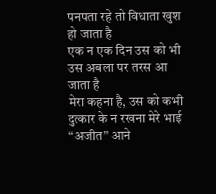पनपता रहे तो विधाता खुश हो जाता है
एक न एक दिन उस को भी उस अबला पर तरस आ जाता है
मेरा कहना है, उस को कभी दुत्कार के न रखना मेरे भाई
“अजीत” आने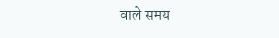वाले समय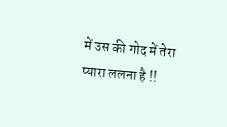में उस की गोद में तेरा प्यारा ललना है !!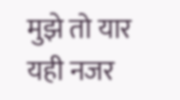मुझे तो यार यही नजर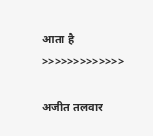आता है >>>>>>>>>>>>>

अजीत तलवार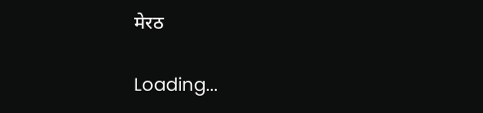मेरठ

Loading...